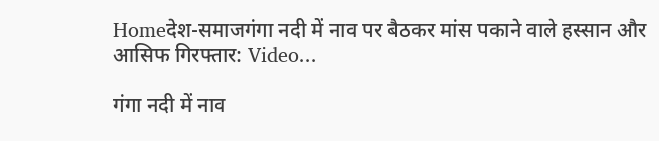Homeदेश-समाजगंगा नदी में नाव पर बैठकर मांस पकाने वाले हस्सान और आसिफ गिरफ्तार: Video...

गंगा नदी में नाव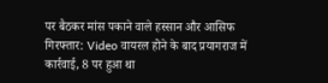पर बैठकर मांस पकाने वाले हस्सान और आसिफ गिरफ्तार: Video वायरल होने के बाद प्रयागराज में कार्रवाई, 8 पर हुआ था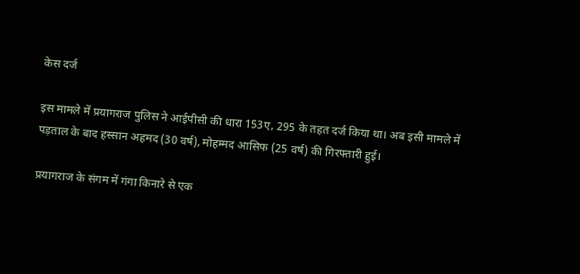केस दर्ज

इस मामले में प्रयागराज पुलिस ने आईपीसी की धारा 153ए, 295 के तहत दर्ज किया था। अब इसी मामले में पड़ताल के बाद हस्सान अहमद (30 वर्ष), मोहम्मद आसिफ (25 वर्ष) की गिरफ्तारी हुई।

प्रयागराज के संगम में गंगा किनारे से एक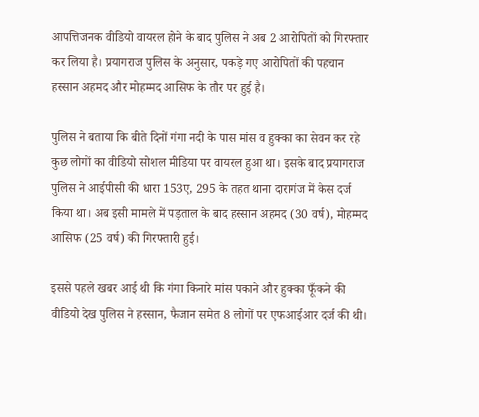आपत्तिजनक वीडियो वायरल होने के बाद पुलिस ने अब 2 आरोपितों को गिरफ्तार कर लिया है। प्रयागराज पुलिस के अनुसार, पकड़े गए आरोपितों की पहचान हस्सान अहमद और मोहम्मद आसिफ के तौर पर हुई है।

पुलिस ने बताया कि बीते दिनों गंगा नदी के पास मांस व हुक्का का सेवन कर रहे कुछ लोगों का वीडियो सोशल मीडिया पर वायरल हुआ था। इसके बाद प्रयागराज पुलिस ने आईपीसी की धारा 153ए, 295 के तहत थाना दारागंज में केस दर्ज किया था। अब इसी मामले में पड़ताल के बाद हस्सान अहमद (30 वर्ष), मोहम्मद आसिफ (25 वर्ष) की गिरफ्तारी हुई।

इससे पहले खबर आई थी कि गंगा किनारे मांस पकाने और हुक्का फूँकने की वीडियो देख पुलिस ने हस्सान, फैजान समेत 8 लोगों पर एफआईआर दर्ज की थी।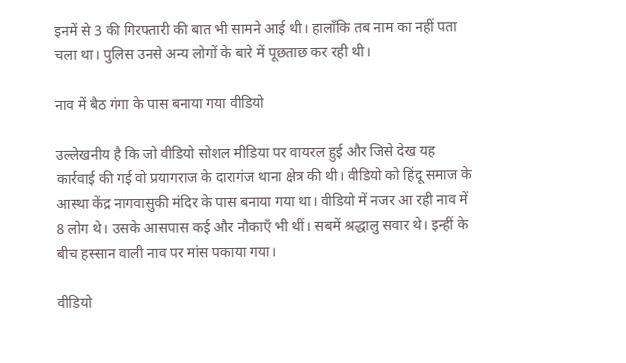इनमें से 3 की गिरफ्तारी की बात भी सामने आई थी। हालाँकि तब नाम का नहीं पता चला था। पुलिस उनसे अन्य लोगों के बारे में पूछताछ कर रही थी।

नाव में बैठ गंगा के पास बनाया गया वीडियो

उल्लेखनीय है कि जो वीडियो सोशल मीडिया पर वायरल हुई और जिसे देख यह कार्रवाई की गई वो प्रयागराज के दारागंज थाना क्षेत्र की थी। वीडियो को हिंदू समाज के आस्था केंद्र नागवासुकी मंदिर के पास बनाया गया था। वीडियो में नजर आ रही नाव में 8 लोग थे। उसके आसपास कई और नौकाएँ भी थीं। सबमें श्रद्धालु सवार थे। इन्हीं के बीच हस्सान वाली नाव पर मांस पकाया गया।

वीडियो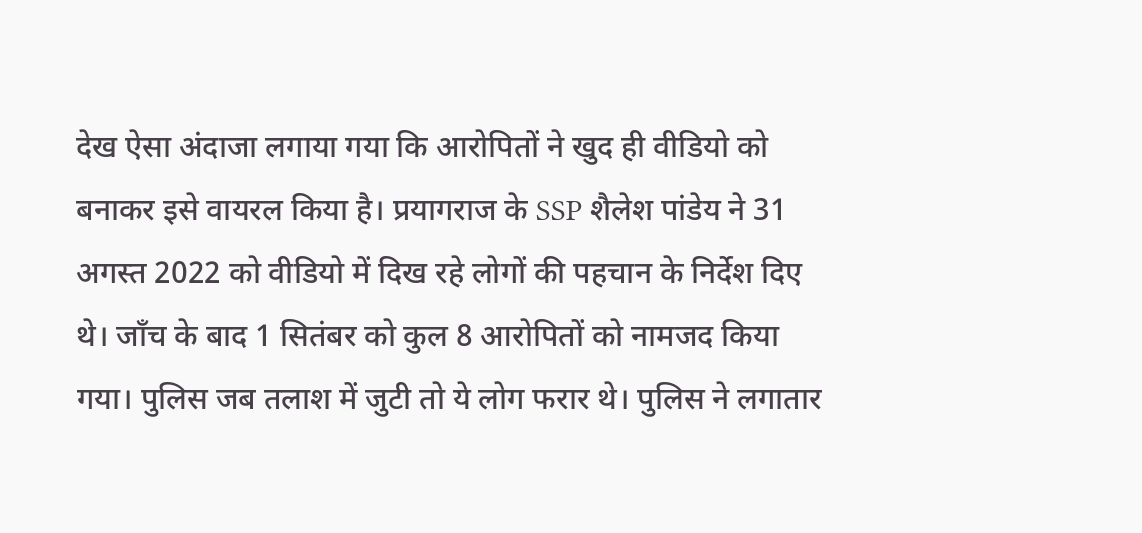देख ऐसा अंदाजा लगाया गया कि आरोपितों ने खुद ही वीडियो को बनाकर इसे वायरल किया है। प्रयागराज के SSP शैलेश पांडेय ने 31 अगस्त 2022 को वीडियो में दिख रहे लोगों की पहचान के निर्देश दिए थे। जाँच के बाद 1 सितंबर को कुल 8 आरोपितों को नामजद किया गया। पुलिस जब तलाश में जुटी तो ये लोग फरार थे। पुलिस ने लगातार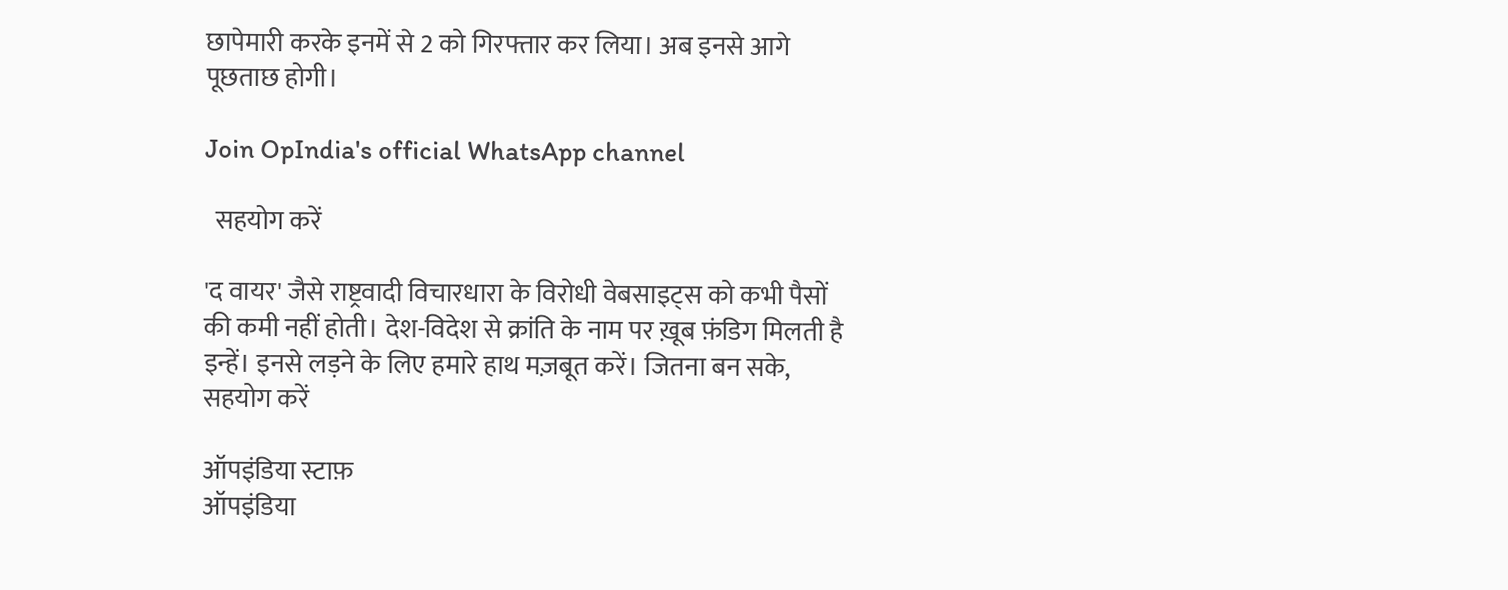छापेमारी करके इनमें से 2 को गिरफ्तार कर लिया। अब इनसे आगे पूछताछ होगी।

Join OpIndia's official WhatsApp channel

  सहयोग करें

'द वायर' जैसे राष्ट्रवादी विचारधारा के विरोधी वेबसाइट्स को कभी पैसों की कमी नहीं होती। देश-विदेश से क्रांति के नाम पर ख़ूब फ़ंडिग मिलती है इन्हें। इनसे लड़ने के लिए हमारे हाथ मज़बूत करें। जितना बन सके, सहयोग करें

ऑपइंडिया स्टाफ़
ऑपइंडिया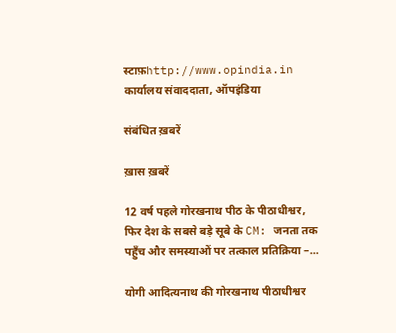स्टाफ़http://www.opindia.in
कार्यालय संवाददाता, ऑपइंडिया

संबंधित ख़बरें

ख़ास ख़बरें

12 वर्ष पहले गोरखनाथ पीठ के पीठाधीश्वर, फिर देश के सबसे बड़े सूबे के CM: जनता तक पहुँच और समस्याओं पर तत्काल प्रतिक्रिया –...

योगी आदित्यनाथ की गोरखनाथ पीठाधीश्वर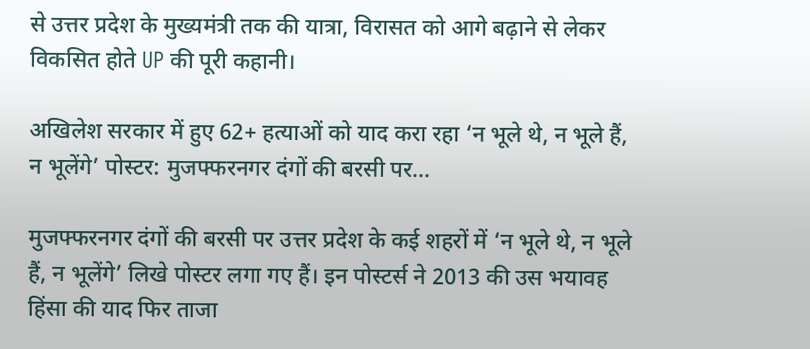से उत्तर प्रदेश के मुख्यमंत्री तक की यात्रा, विरासत को आगे बढ़ाने से लेकर विकसित होते UP की पूरी कहानी।

अखिलेश सरकार में हुए 62+ हत्याओं को याद करा रहा ‘न भूले थे, न भूले हैं, न भूलेंगे’ पोस्टर: मुजफ्फरनगर दंगों की बरसी पर...

मुजफ्फरनगर दंगों की बरसी पर उत्तर प्रदेश के कई शहरों में ‘न भूले थे, न भूले हैं, न भूलेंगे’ लिखे पोस्टर लगा गए हैं। इन पोस्टर्स ने 2013 की उस भयावह हिंसा की याद फिर ताजा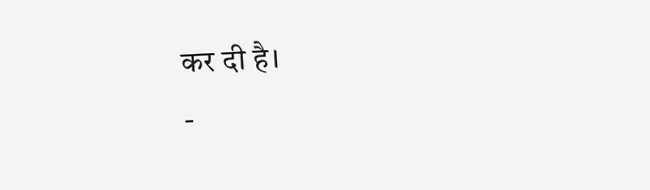कर दी है।
-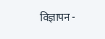विज्ञापन -